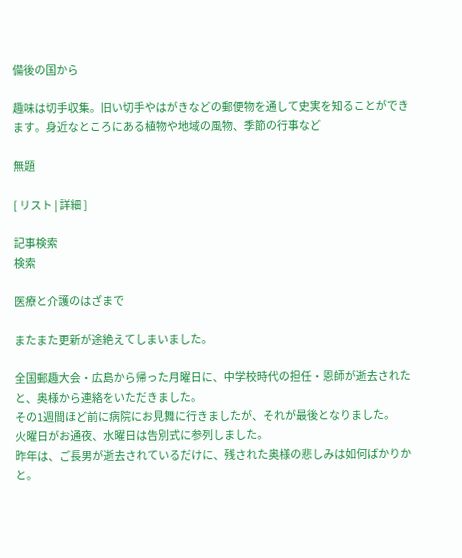備後の国から

趣味は切手収集。旧い切手やはがきなどの郵便物を通して史実を知ることができます。身近なところにある植物や地域の風物、季節の行事など

無題

[ リスト | 詳細 ]

記事検索
検索

医療と介護のはざまで

またまた更新が途絶えてしまいました。

全国郵趣大会・広島から帰った月曜日に、中学校時代の担任・恩師が逝去されたと、奥様から連絡をいただきました。
その1週間ほど前に病院にお見舞に行きましたが、それが最後となりました。
火曜日がお通夜、水曜日は告別式に参列しました。
昨年は、ご長男が逝去されているだけに、残された奥様の悲しみは如何ばかりかと。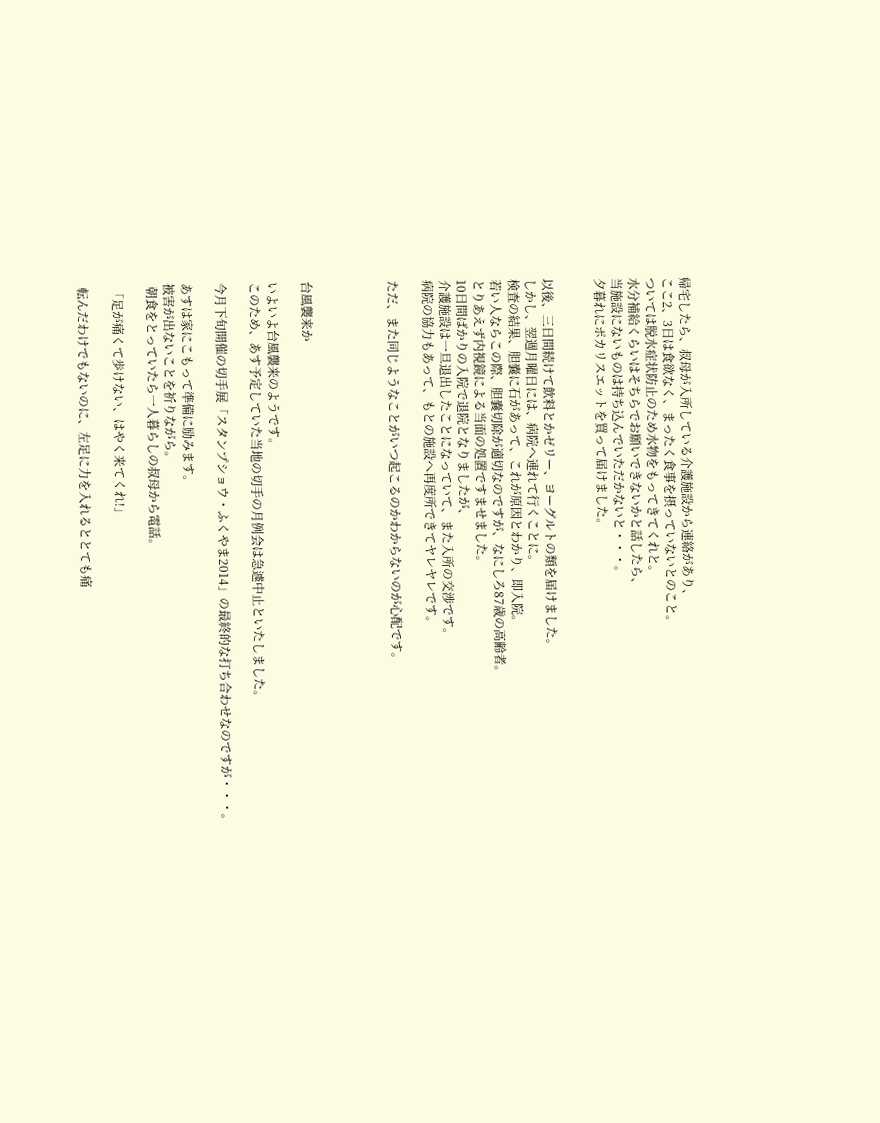帰宅したら、叔母が入所している介護施設から連絡があり、
ここ2、3日は食欲なく、まったく食事を摂っていないとのこと。
ついては脱水症状防止のため水物をもってきてくれと。
水分補給くらいはそちらでお願いできないかと話したら、
当施設にないものは持ち込んでいただかないと・・・。
夕暮れにポカリスエットを買って届けました。


以後、三日間続けて飲料とかゼリー、ヨーグルトの類を届けました。
しかし、翌週月曜日には、病院へ連れて行くことに。
検査の結果、胆嚢に石があって、これが原因とわかり、即入院。
若い人ならこの際、胆嚢切除が適切なのですが、なにしろ87歳の高齢者。
とりあえず内視鏡による当面の処置ですませました。
10日間ばかりの入院で退院となりましたが、
介護施設は一旦退出したことになっていて、また入所の交渉です。
病院の協力もあって、もとの施設へ再度所できてヤレヤレです。

ただ、また同じようなことがいつ起こるのかわからないのが心配です。




台風襲来か

いよいよ台風襲来のようです。
このため、あす予定していた当地の切手の月例会は急遽中止といたしました。

今月下旬開催の切手展「スタンプショウ・ふくやま2014」の最終的な打ち合わせなのですが・・・。

あすは家にこもって準備に励みます。
被害が出ないことを祈りながら。
 朝食をとっていたら一人暮らしの叔母から電話。

 「足が痛くて歩けない、はやく来てくれ!」

 転んだわけでもないのに、左足に力を入れるととても痛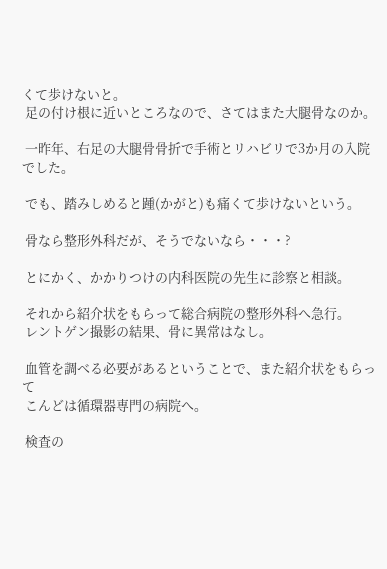くて歩けないと。
 足の付け根に近いところなので、さてはまた大腿骨なのか。

 一昨年、右足の大腿骨骨折で手術とリハビリで3か月の入院でした。

 でも、踏みしめると踵(かがと)も痛くて歩けないという。

 骨なら整形外科だが、そうでないなら・・・?

 とにかく、かかりつけの内科医院の先生に診察と相談。

 それから紹介状をもらって総合病院の整形外科へ急行。
 レントゲン撮影の結果、骨に異常はなし。

 血管を調べる必要があるということで、また紹介状をもらって
 こんどは循環器専門の病院へ。

 検査の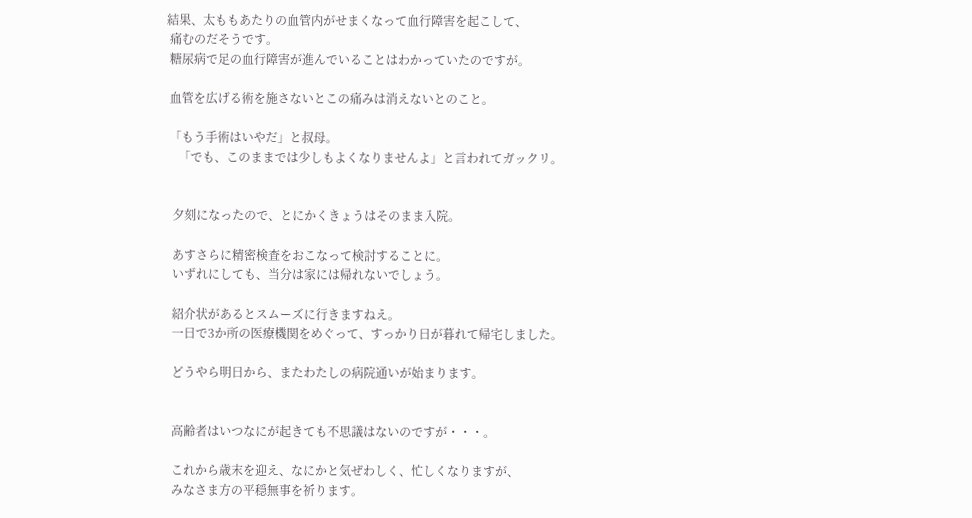結果、太ももあたりの血管内がせまくなって血行障害を起こして、
 痛むのだそうです。
 糖尿病で足の血行障害が進んでいることはわかっていたのですが。

 血管を広げる術を施さないとこの痛みは消えないとのこと。

 「もう手術はいやだ」と叔母。
    「でも、このままでは少しもよくなりませんよ」と言われてガックリ。


  夕刻になったので、とにかくきょうはそのまま入院。

  あすさらに精密検査をおこなって検討することに。
  いずれにしても、当分は家には帰れないでしょう。

  紹介状があるとスムーズに行きますねえ。
  一日で3か所の医療機関をめぐって、すっかり日が暮れて帰宅しました。

  どうやら明日から、またわたしの病院通いが始まります。


  高齢者はいつなにが起きても不思議はないのですが・・・。

  これから歳末を迎え、なにかと気ぜわしく、忙しくなりますが、
  みなさま方の平穏無事を祈ります。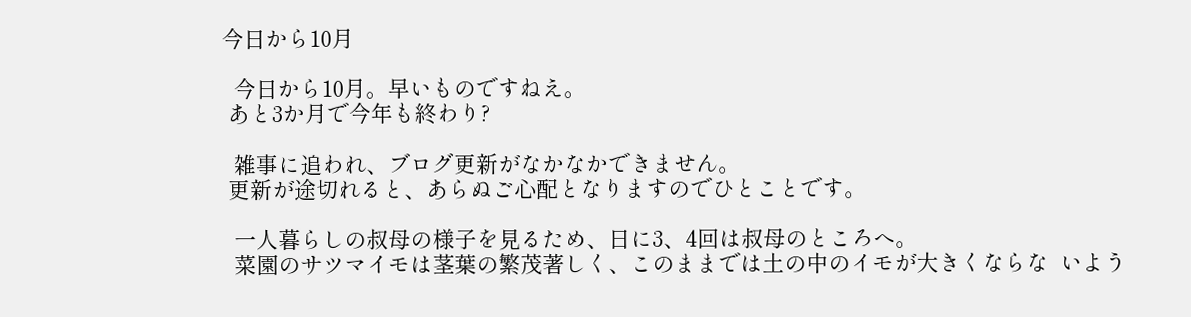今日から10月

  今日から10月。早いものですねえ。
 あと3か月で今年も終わり?

  雑事に追われ、ブログ更新がなかなかできません。
 更新が途切れると、あらぬご心配となりますのでひとことです。

  一人暮らしの叔母の様子を見るため、日に3、4回は叔母のところへ。
  菜園のサツマイモは茎葉の繁茂著しく、このままでは土の中のイモが大きくならな  いよう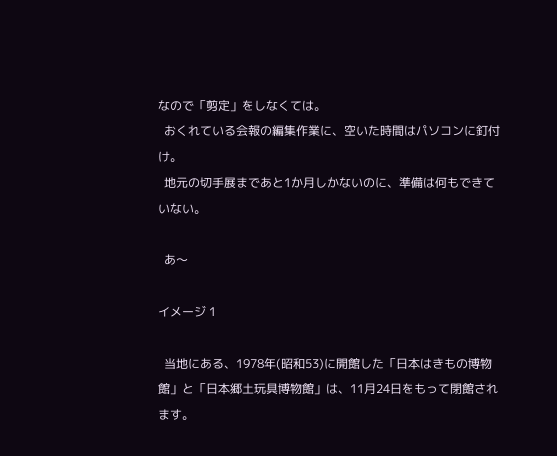なので「剪定」をしなくては。
  おくれている会報の編集作業に、空いた時間はパソコンに釘付け。
  地元の切手展まであと1か月しかないのに、準備は何もできていない。

  あ〜

イメージ 1

  当地にある、1978年(昭和53)に開館した「日本はきもの博物館」と「日本郷土玩具博物館」は、11月24日をもって閉館されます。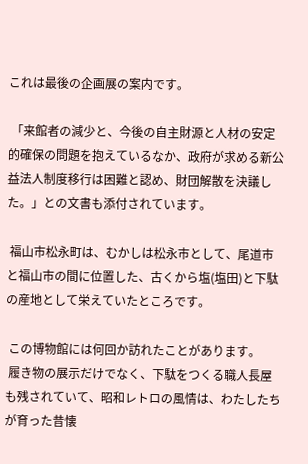これは最後の企画展の案内です。

 「来館者の減少と、今後の自主財源と人材の安定的確保の問題を抱えているなか、政府が求める新公益法人制度移行は困難と認め、財団解散を決議した。」との文書も添付されています。

 福山市松永町は、むかしは松永市として、尾道市と福山市の間に位置した、古くから塩(塩田)と下駄の産地として栄えていたところです。

 この博物館には何回か訪れたことがあります。
 履き物の展示だけでなく、下駄をつくる職人長屋も残されていて、昭和レトロの風情は、わたしたちが育った昔懐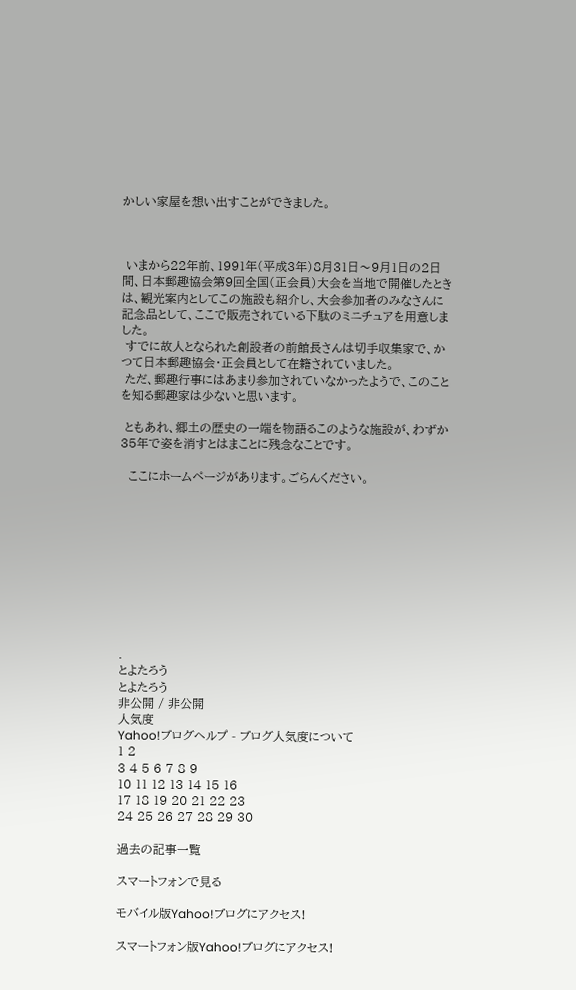かしい家屋を想い出すことができました。



 いまから22年前、1991年(平成3年)8月31日〜9月1日の2日間、日本郵趣協会第9回全国(正会員)大会を当地で開催したときは、観光案内としてこの施設も紹介し、大会参加者のみなさんに記念品として、ここで販売されている下駄のミニチュアを用意しました。
 すでに故人となられた創設者の前館長さんは切手収集家で、かつて日本郵趣協会・正会員として在籍されていました。
 ただ、郵趣行事にはあまり参加されていなかったようで、このことを知る郵趣家は少ないと思います。

 ともあれ、郷土の歴史の一端を物語るこのような施設が、わずか35年で姿を消すとはまことに残念なことです。

  ここにホームページがあります。ごらんください。










.
とよたろう
とよたろう
非公開 / 非公開
人気度
Yahoo!ブログヘルプ - ブログ人気度について
1 2
3 4 5 6 7 8 9
10 11 12 13 14 15 16
17 18 19 20 21 22 23
24 25 26 27 28 29 30

過去の記事一覧

スマートフォンで見る

モバイル版Yahoo!ブログにアクセス!

スマートフォン版Yahoo!ブログにアクセス!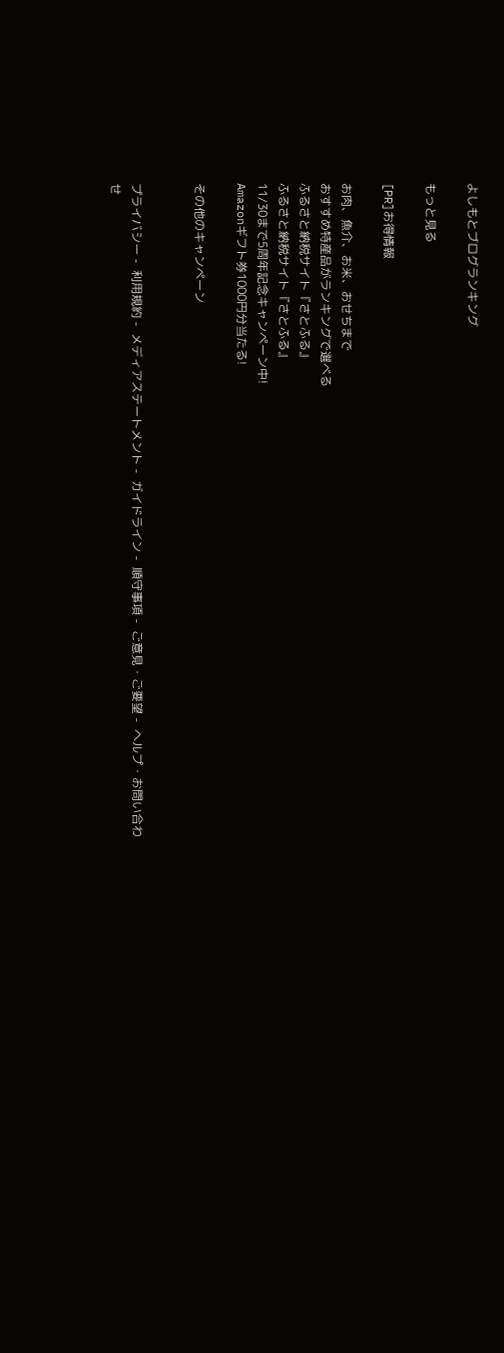よしもとブログランキング

もっと見る

[PR]お得情報

お肉、魚介、お米、おせちまで
おすすめ特産品がランキングで選べる
ふるさと納税サイト『さとふる』
ふるさと納税サイト『さとふる』
11/30まで5周年記念キャンペーン中!
Amazonギフト券1000円分当たる!

その他のキャンペーン


プライバシー -  利用規約 -  メディアステートメント -  ガイドライン -  順守事項 -  ご意見・ご要望 -  ヘルプ・お問い合わせ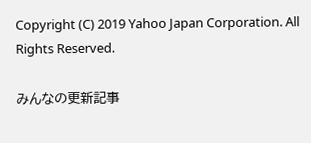Copyright (C) 2019 Yahoo Japan Corporation. All Rights Reserved.

みんなの更新記事